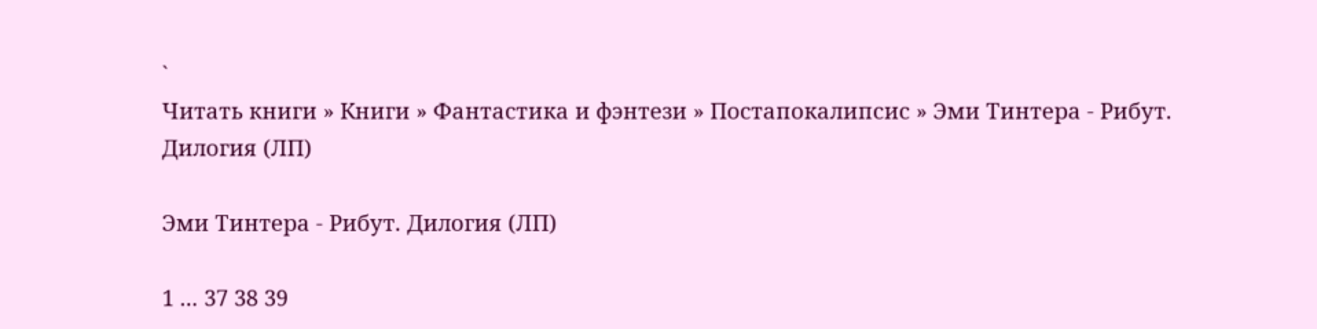`
Читать книги » Книги » Фантастика и фэнтези » Постапокалипсис » Эми Тинтера - Рибут. Дилогия (ЛП)

Эми Тинтера - Рибут. Дилогия (ЛП)

1 ... 37 38 39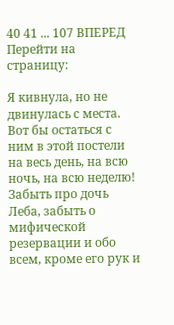40 41 ... 107 ВПЕРЕД
Перейти на страницу:

Я кивнула, но не двинулась с места. Вот бы остаться с ним в этой постели на весь день, на всю ночь, на всю неделю! Забыть про дочь Леба, забыть о мифической резервации и обо всем, кроме его рук и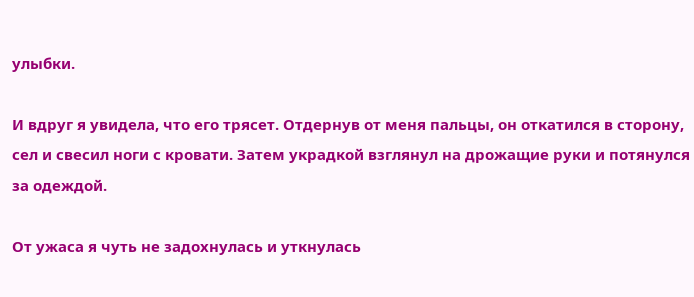улыбки.

И вдруг я увидела, что его трясет. Отдернув от меня пальцы, он откатился в сторону, сел и свесил ноги с кровати. Затем украдкой взглянул на дрожащие руки и потянулся за одеждой.

От ужаса я чуть не задохнулась и уткнулась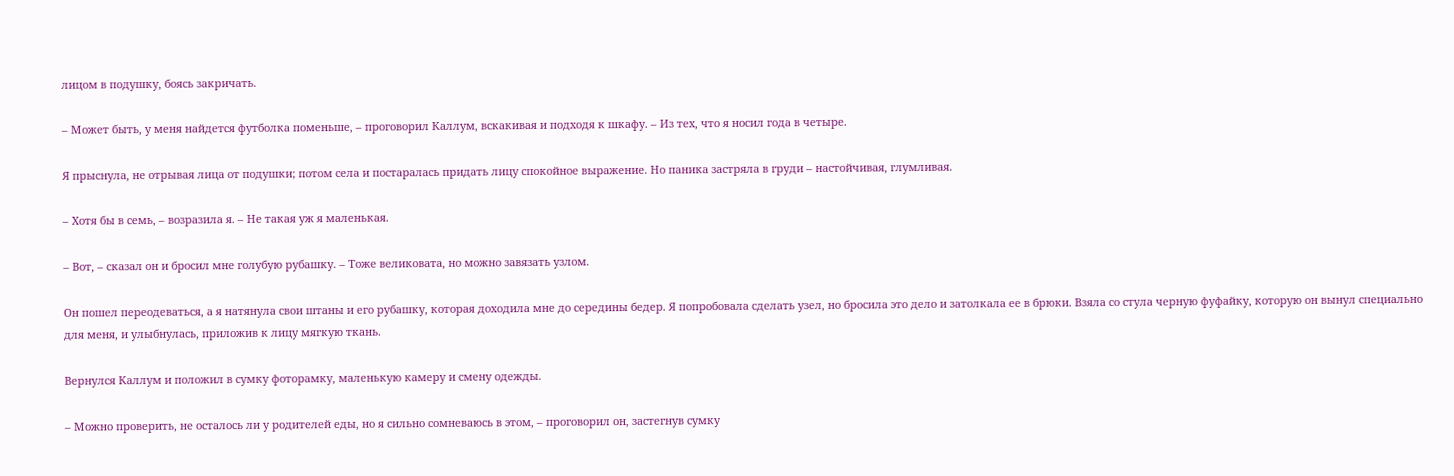лицом в подушку, боясь закричать.

– Может быть, у меня найдется футболка поменьше, – проговорил Каллум, вскакивая и подходя к шкафу. – Из тех, что я носил года в четыре.

Я прыснула, не отрывая лица от подушки; потом села и постаралась придать лицу спокойное выражение. Но паника застряла в груди – настойчивая, глумливая.

– Хотя бы в семь, – возразила я. – Не такая уж я маленькая.

– Вот, – сказал он и бросил мне голубую рубашку. – Тоже великовата, но можно завязать узлом.

Он пошел переодеваться, а я натянула свои штаны и его рубашку, которая доходила мне до середины бедер. Я попробовала сделать узел, но бросила это дело и затолкала ее в брюки. Взяла со стула черную фуфайку, которую он вынул специально для меня, и улыбнулась, приложив к лицу мягкую ткань.

Вернулся Каллум и положил в сумку фоторамку, маленькую камеру и смену одежды.

– Можно проверить, не осталось ли у родителей еды, но я сильно сомневаюсь в этом, – проговорил он, застегнув сумку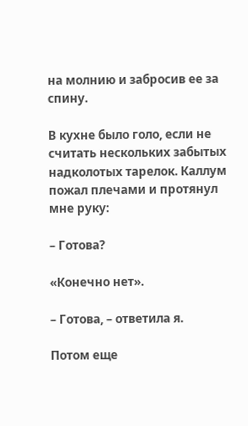на молнию и забросив ее за спину.

В кухне было голо, если не считать нескольких забытых надколотых тарелок. Каллум пожал плечами и протянул мне руку:

– Готова?

«Конечно нет».

– Готова, – ответила я.

Потом еще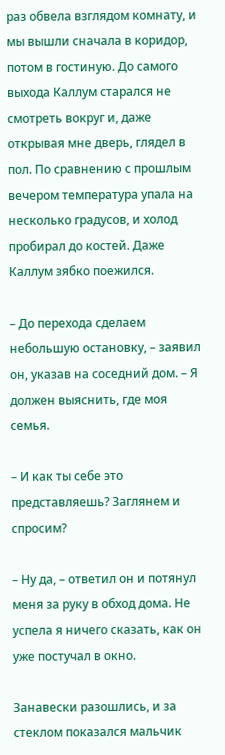раз обвела взглядом комнату, и мы вышли сначала в коридор, потом в гостиную. До самого выхода Каллум старался не смотреть вокруг и, даже открывая мне дверь, глядел в пол. По сравнению с прошлым вечером температура упала на несколько градусов, и холод пробирал до костей. Даже Каллум зябко поежился.

– До перехода сделаем небольшую остановку, – заявил он, указав на соседний дом. – Я должен выяснить, где моя семья.

– И как ты себе это представляешь? Заглянем и спросим?

– Ну да, – ответил он и потянул меня за руку в обход дома. Не успела я ничего сказать, как он уже постучал в окно.

Занавески разошлись, и за стеклом показался мальчик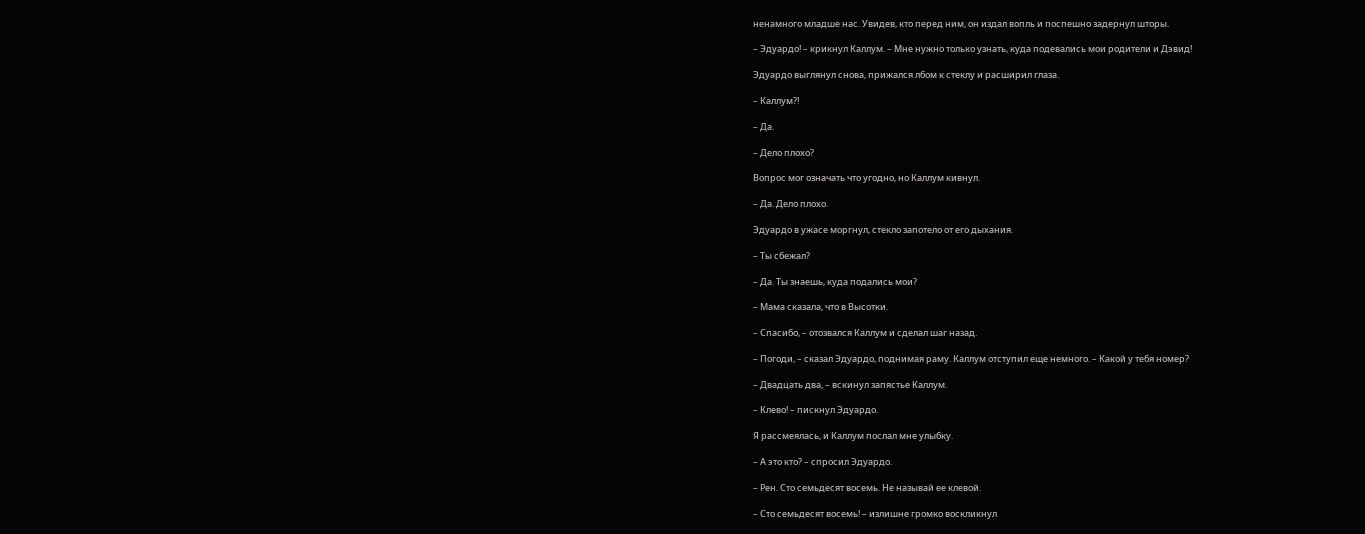ненамного младше нас. Увидев, кто перед ним, он издал вопль и поспешно задернул шторы.

– Эдуардо! – крикнул Каллум. – Мне нужно только узнать, куда подевались мои родители и Дэвид!

Эдуардо выглянул снова, прижался лбом к стеклу и расширил глаза.

– Каллум?!

– Да.

– Дело плохо?

Вопрос мог означать что угодно, но Каллум кивнул.

– Да. Дело плохо.

Эдуардо в ужасе моргнул, стекло запотело от его дыхания.

– Ты сбежал?

– Да. Ты знаешь, куда подались мои?

– Мама сказала, что в Высотки.

– Спасибо, – отозвался Каллум и сделал шаг назад.

– Погоди, – сказал Эдуардо, поднимая раму. Каллум отступил еще немного. – Какой у тебя номер?

– Двадцать два, – вскинул запястье Каллум.

– Клево! – пискнул Эдуардо.

Я рассмеялась, и Каллум послал мне улыбку.

– А это кто? – спросил Эдуардо.

– Рен. Сто семьдесят восемь. Не называй ее клевой.

– Сто семьдесят восемь! – излишне громко воскликнул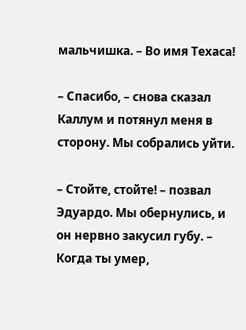мальчишка. – Во имя Техаса!

– Спасибо, – снова сказал Каллум и потянул меня в сторону. Мы собрались уйти.

– Стойте, стойте! – позвал Эдуардо. Мы обернулись, и он нервно закусил губу. – Когда ты умер,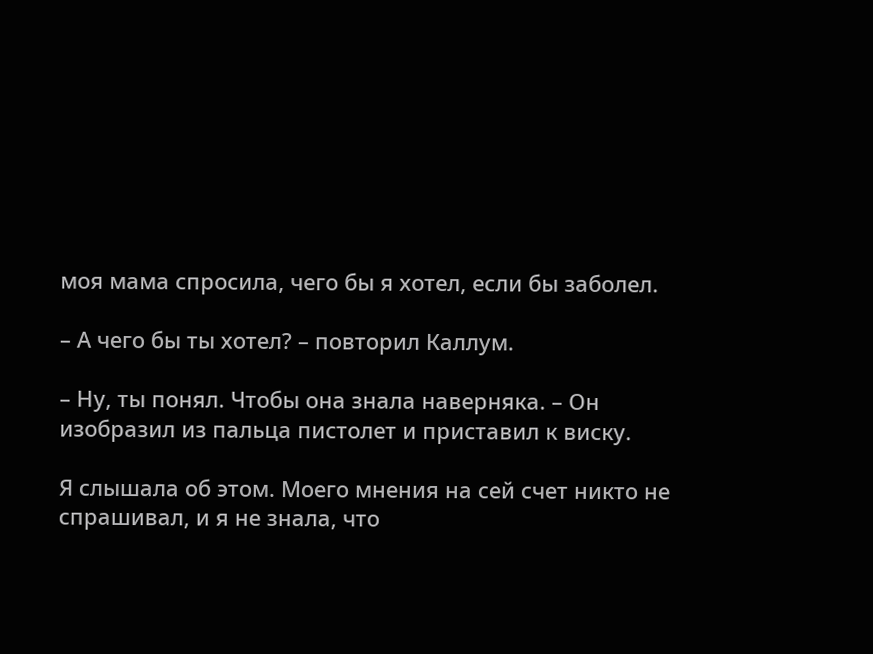моя мама спросила, чего бы я хотел, если бы заболел.

– А чего бы ты хотел? – повторил Каллум.

– Ну, ты понял. Чтобы она знала наверняка. – Он изобразил из пальца пистолет и приставил к виску.

Я слышала об этом. Моего мнения на сей счет никто не спрашивал, и я не знала, что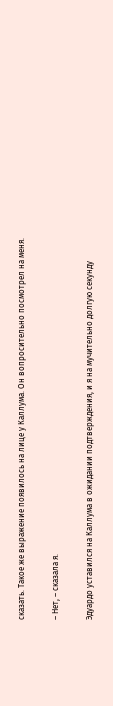сказать. Такое же выражение появилось на лице у Каллума. Он вопросительно посмотрел на меня.

– Нет, – сказала я.

Эдуардо уставился на Каллума в ожидании подтверждения, и я на мучительно долгую секунду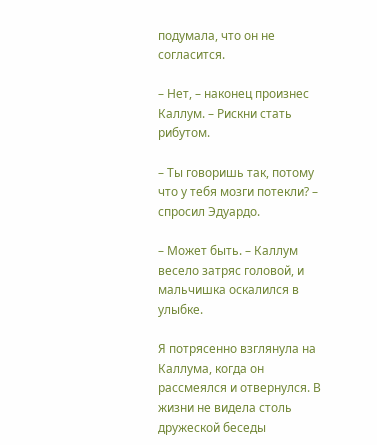подумала, что он не согласится.

– Нет, – наконец произнес Каллум. – Рискни стать рибутом.

– Ты говоришь так, потому что у тебя мозги потекли? – спросил Эдуардо.

– Может быть. – Каллум весело затряс головой, и мальчишка оскалился в улыбке.

Я потрясенно взглянула на Каллума, когда он рассмеялся и отвернулся. В жизни не видела столь дружеской беседы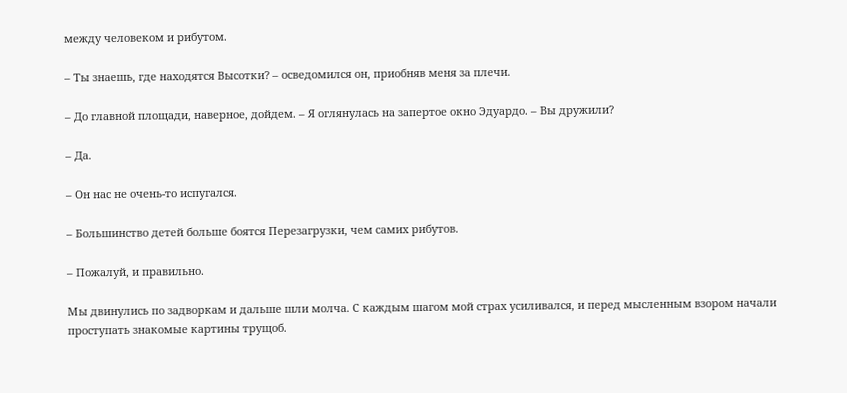между человеком и рибутом.

– Ты знаешь, где находятся Высотки? – осведомился он, приобняв меня за плечи.

– До главной площади, наверное, дойдем. – Я оглянулась на запертое окно Эдуардо. – Вы дружили?

– Да.

– Он нас не очень-то испугался.

– Большинство детей больше боятся Перезагрузки, чем самих рибутов.

– Пожалуй, и правильно.

Мы двинулись по задворкам и дальше шли молча. С каждым шагом мой страх усиливался, и перед мысленным взором начали проступать знакомые картины трущоб.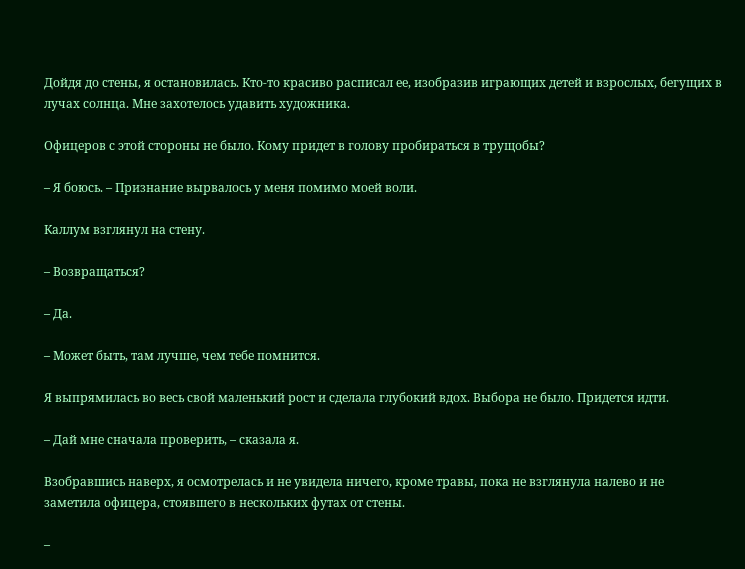Дойдя до стены, я остановилась. Кто-то красиво расписал ее, изобразив играющих детей и взрослых, бегущих в лучах солнца. Мне захотелось удавить художника.

Офицеров с этой стороны не было. Кому придет в голову пробираться в трущобы?

– Я боюсь. – Признание вырвалось у меня помимо моей воли.

Каллум взглянул на стену.

– Возвращаться?

– Да.

– Может быть, там лучше, чем тебе помнится.

Я выпрямилась во весь свой маленький рост и сделала глубокий вдох. Выбора не было. Придется идти.

– Дай мне сначала проверить, – сказала я.

Взобравшись наверх, я осмотрелась и не увидела ничего, кроме травы, пока не взглянула налево и не заметила офицера, стоявшего в нескольких футах от стены.

–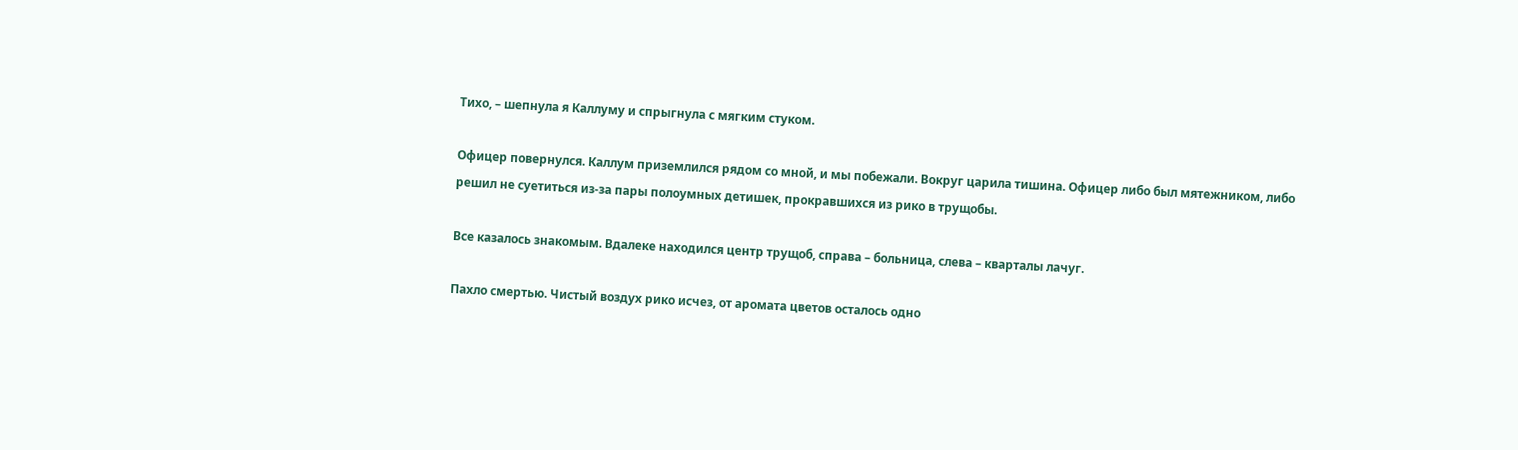Тихо, – шепнула я Каллуму и спрыгнула с мягким стуком.

Офицер повернулся. Каллум приземлился рядом со мной, и мы побежали. Вокруг царила тишина. Офицер либо был мятежником, либо решил не суетиться из-за пары полоумных детишек, прокравшихся из рико в трущобы.

Все казалось знакомым. Вдалеке находился центр трущоб, справа – больница, слева – кварталы лачуг.

Пахло смертью. Чистый воздух рико исчез, от аромата цветов осталось одно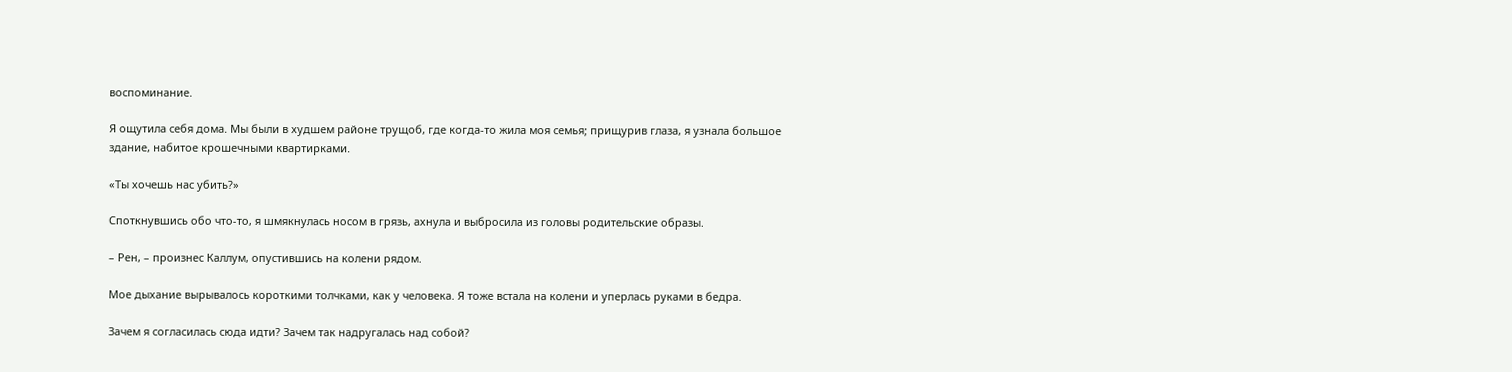воспоминание.

Я ощутила себя дома. Мы были в худшем районе трущоб, где когда-то жила моя семья; прищурив глаза, я узнала большое здание, набитое крошечными квартирками.

«Ты хочешь нас убить?»

Споткнувшись обо что-то, я шмякнулась носом в грязь, ахнула и выбросила из головы родительские образы.

– Рен, – произнес Каллум, опустившись на колени рядом.

Мое дыхание вырывалось короткими толчками, как у человека. Я тоже встала на колени и уперлась руками в бедра.

Зачем я согласилась сюда идти? Зачем так надругалась над собой?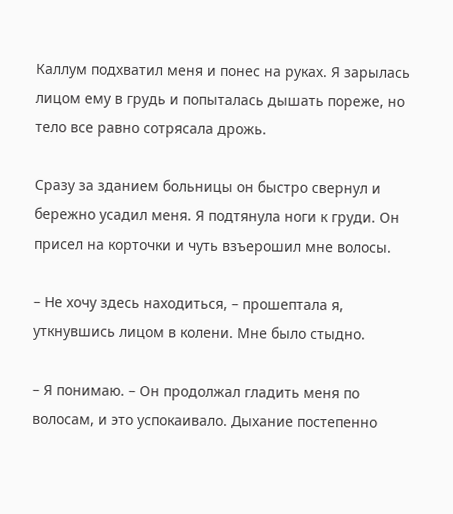Каллум подхватил меня и понес на руках. Я зарылась лицом ему в грудь и попыталась дышать пореже, но тело все равно сотрясала дрожь.

Сразу за зданием больницы он быстро свернул и бережно усадил меня. Я подтянула ноги к груди. Он присел на корточки и чуть взъерошил мне волосы.

– Не хочу здесь находиться, – прошептала я, уткнувшись лицом в колени. Мне было стыдно.

– Я понимаю. – Он продолжал гладить меня по волосам, и это успокаивало. Дыхание постепенно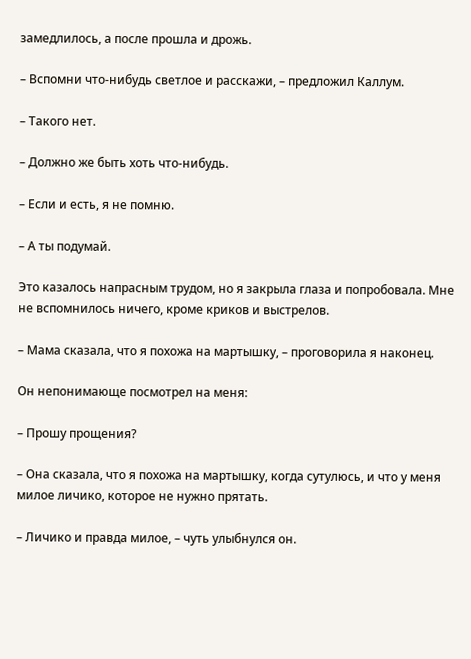замедлилось, а после прошла и дрожь.

– Вспомни что-нибудь светлое и расскажи, – предложил Каллум.

– Такого нет.

– Должно же быть хоть что-нибудь.

– Если и есть, я не помню.

– А ты подумай.

Это казалось напрасным трудом, но я закрыла глаза и попробовала. Мне не вспомнилось ничего, кроме криков и выстрелов.

– Мама сказала, что я похожа на мартышку, – проговорила я наконец.

Он непонимающе посмотрел на меня:

– Прошу прощения?

– Она сказала, что я похожа на мартышку, когда сутулюсь, и что у меня милое личико, которое не нужно прятать.

– Личико и правда милое, – чуть улыбнулся он.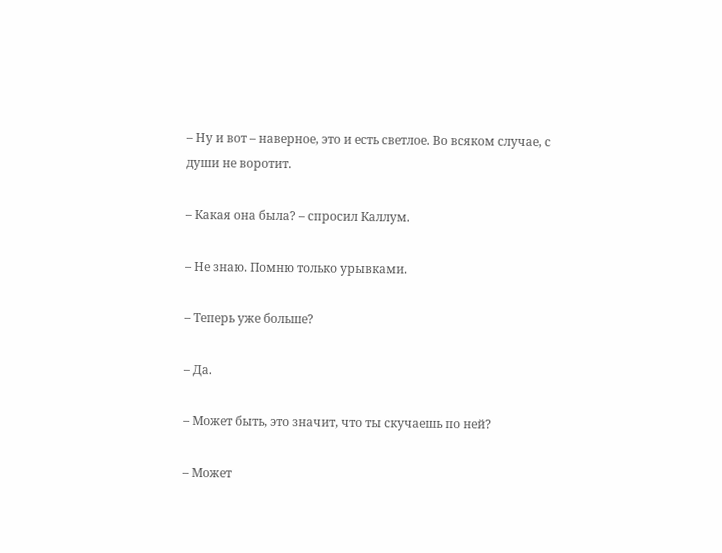– Ну и вот – наверное, это и есть светлое. Во всяком случае, с души не воротит.

– Какая она была? – спросил Каллум.

– Не знаю. Помню только урывками.

– Теперь уже больше?

– Да.

– Может быть, это значит, что ты скучаешь по ней?

– Может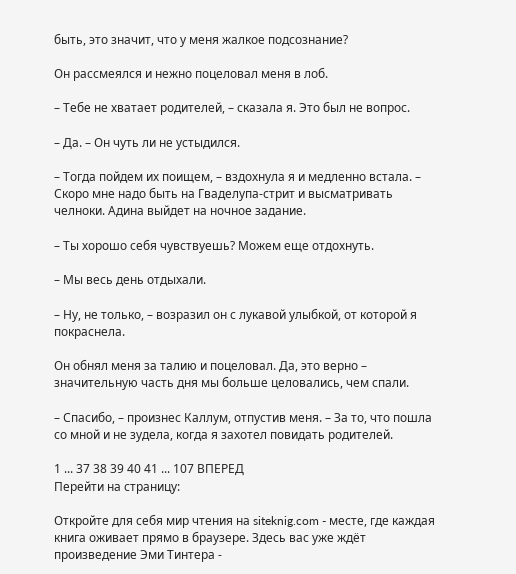быть, это значит, что у меня жалкое подсознание?

Он рассмеялся и нежно поцеловал меня в лоб.

– Тебе не хватает родителей, – сказала я. Это был не вопрос.

– Да. – Он чуть ли не устыдился.

– Тогда пойдем их поищем, – вздохнула я и медленно встала. – Скоро мне надо быть на Гваделупа-стрит и высматривать челноки. Адина выйдет на ночное задание.

– Ты хорошо себя чувствуешь? Можем еще отдохнуть.

– Мы весь день отдыхали.

– Ну, не только, – возразил он с лукавой улыбкой, от которой я покраснела.

Он обнял меня за талию и поцеловал. Да, это верно – значительную часть дня мы больше целовались, чем спали.

– Спасибо, – произнес Каллум, отпустив меня. – За то, что пошла со мной и не зудела, когда я захотел повидать родителей.

1 ... 37 38 39 40 41 ... 107 ВПЕРЕД
Перейти на страницу:

Откройте для себя мир чтения на siteknig.com - месте, где каждая книга оживает прямо в браузере. Здесь вас уже ждёт произведение Эми Тинтера -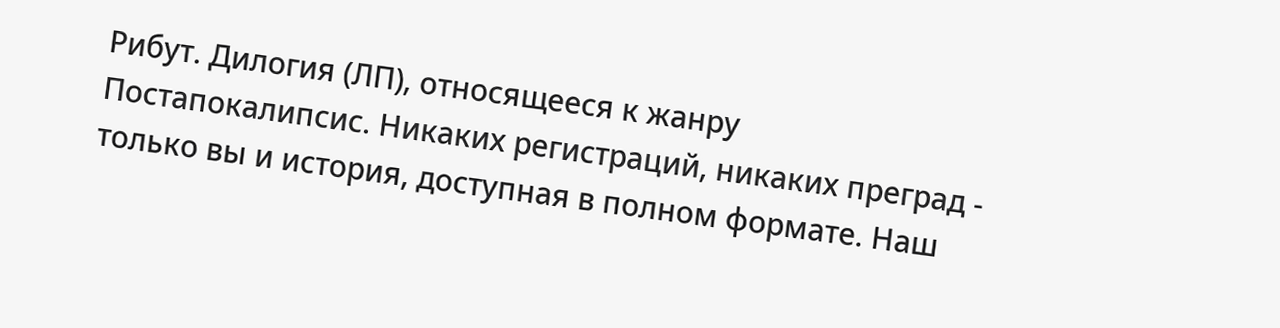Рибут. Дилогия (ЛП), относящееся к жанру Постапокалипсис. Никаких регистраций, никаких преград - только вы и история, доступная в полном формате. Наш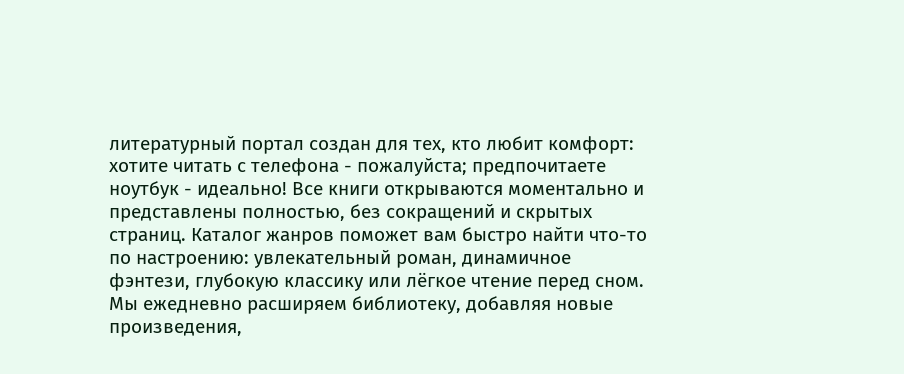литературный портал создан для тех, кто любит комфорт: хотите читать с телефона - пожалуйста; предпочитаете ноутбук - идеально! Все книги открываются моментально и представлены полностью, без сокращений и скрытых страниц. Каталог жанров поможет вам быстро найти что-то по настроению: увлекательный роман, динамичное фэнтези, глубокую классику или лёгкое чтение перед сном. Мы ежедневно расширяем библиотеку, добавляя новые произведения,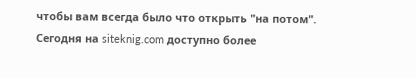чтобы вам всегда было что открыть "на потом". Сегодня на siteknig.com доступно более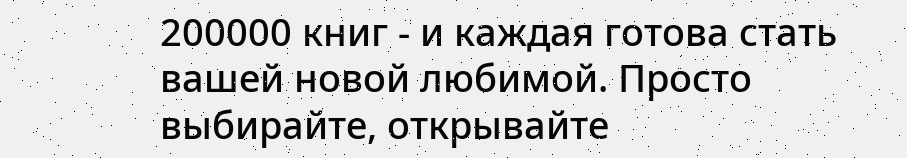200000 книг - и каждая готова стать вашей новой любимой. Просто выбирайте, открывайте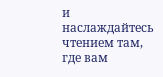и наслаждайтесь чтением там, где вам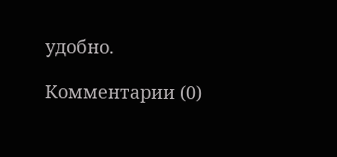удобно.

Комментарии (0)